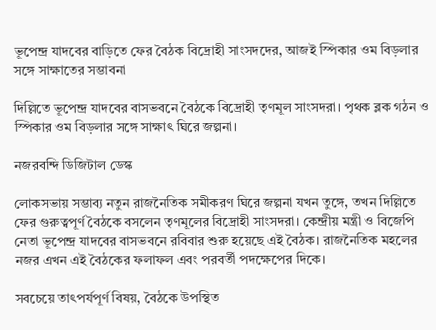ভূপেন্দ্র যাদবের বাড়িতে ফের বৈঠক বিদ্রোহী সাংসদদের, আজই স্পিকার ওম বিড়লার সঙ্গে সাক্ষাতের সম্ভাবনা

দিল্লিতে ভূপেন্দ্র যাদবের বাসভবনে বৈঠকে বিদ্রোহী তৃণমূল সাংসদরা। পৃথক ব্লক গঠন ও স্পিকার ওম বিড়লার সঙ্গে সাক্ষাৎ ঘিরে জল্পনা।

নজরবন্দি ডিজিটাল ডেস্ক

লোকসভায় সম্ভাব্য নতুন রাজনৈতিক সমীকরণ ঘিরে জল্পনা যখন তুঙ্গে, তখন দিল্লিতে ফের গুরুত্বপূর্ণ বৈঠকে বসলেন তৃণমূলের বিদ্রোহী সাংসদরা। কেন্দ্রীয় মন্ত্রী ও বিজেপি নেতা ভূপেন্দ্র যাদবের বাসভবনে রবিবার শুরু হয়েছে এই বৈঠক। রাজনৈতিক মহলের নজর এখন এই বৈঠকের ফলাফল এবং পরবর্তী পদক্ষেপের দিকে।

সবচেয়ে তাৎপর্যপূর্ণ বিষয়, বৈঠকে উপস্থিত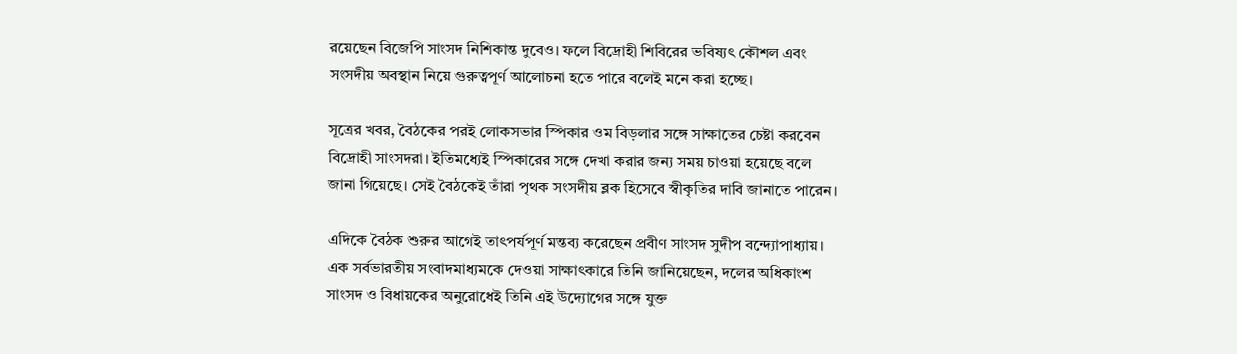রয়েছেন বিজেপি সাংসদ নিশিকান্ত দুবেও। ফলে বিদ্রোহী শিবিরের ভবিষ্যৎ কৌশল এবং সংসদীয় অবস্থান নিয়ে গুরুত্বপূর্ণ আলোচনা হতে পারে বলেই মনে করা হচ্ছে।

সূত্রের খবর, বৈঠকের পরই লোকসভার স্পিকার ওম বিড়লার সঙ্গে সাক্ষাতের চেষ্টা করবেন বিদ্রোহী সাংসদরা। ইতিমধ্যেই স্পিকারের সঙ্গে দেখা করার জন্য সময় চাওয়া হয়েছে বলে জানা গিয়েছে। সেই বৈঠকেই তাঁরা পৃথক সংসদীয় ব্লক হিসেবে স্বীকৃতির দাবি জানাতে পারেন।

এদিকে বৈঠক শুরুর আগেই তাৎপর্যপূর্ণ মন্তব্য করেছেন প্রবীণ সাংসদ সুদীপ বন্দ্যোপাধ্যায়। এক সর্বভারতীয় সংবাদমাধ্যমকে দেওয়া সাক্ষাৎকারে তিনি জানিয়েছেন, দলের অধিকাংশ সাংসদ ও বিধায়কের অনুরোধেই তিনি এই উদ্যোগের সঙ্গে যুক্ত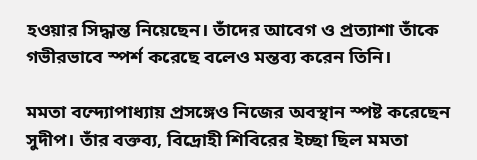হওয়ার সিদ্ধান্ত নিয়েছেন। তাঁদের আবেগ ও প্রত্যাশা তাঁকে গভীরভাবে স্পর্শ করেছে বলেও মন্তব্য করেন তিনি।

মমতা বন্দ্যোপাধ্যায় প্রসঙ্গেও নিজের অবস্থান স্পষ্ট করেছেন সুদীপ। তাঁর বক্তব্য, বিদ্রোহী শিবিরের ইচ্ছা ছিল মমতা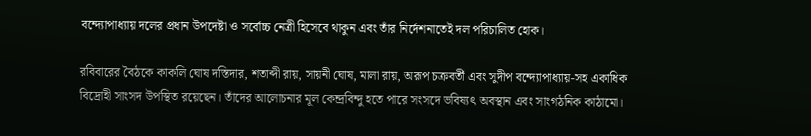বন্দ্যোপাধ্যায় দলের প্রধান উপদেষ্টা ও সর্বোচ্চ নেত্রী হিসেবে থাকুন এবং তাঁর নির্দেশনাতেই দল পরিচালিত হোক।

রবিবারের বৈঠকে কাকলি ঘোষ দস্তিদার, শতাব্দী রায়, সায়নী ঘোষ, মালা রায়, অরূপ চক্রবর্তী এবং সুদীপ বন্দ্যোপাধ্যায়-সহ একাধিক বিদ্রোহী সাংসদ উপস্থিত রয়েছেন। তাঁদের আলোচনার মূল কেন্দ্রবিন্দু হতে পারে সংসদে ভবিষ্যৎ অবস্থান এবং সাংগঠনিক কাঠামো।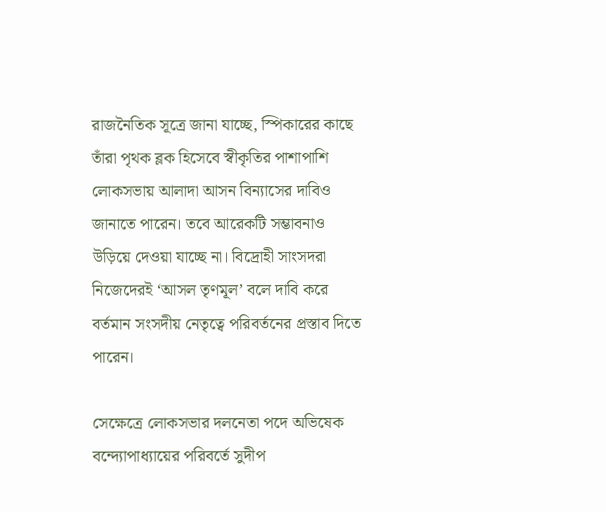রাজনৈতিক সূত্রে জানা যাচ্ছে, স্পিকারের কাছে তাঁরা পৃথক ব্লক হিসেবে স্বীকৃতির পাশাপাশি লোকসভায় আলাদা আসন বিন্যাসের দাবিও জানাতে পারেন। তবে আরেকটি সম্ভাবনাও উড়িয়ে দেওয়া যাচ্ছে না। বিদ্রোহী সাংসদরা নিজেদেরই ‘আসল তৃণমূল’ বলে দাবি করে বর্তমান সংসদীয় নেতৃত্বে পরিবর্তনের প্রস্তাব দিতে পারেন।

সেক্ষেত্রে লোকসভার দলনেতা পদে অভিষেক বন্দ্যোপাধ্যায়ের পরিবর্তে সুদীপ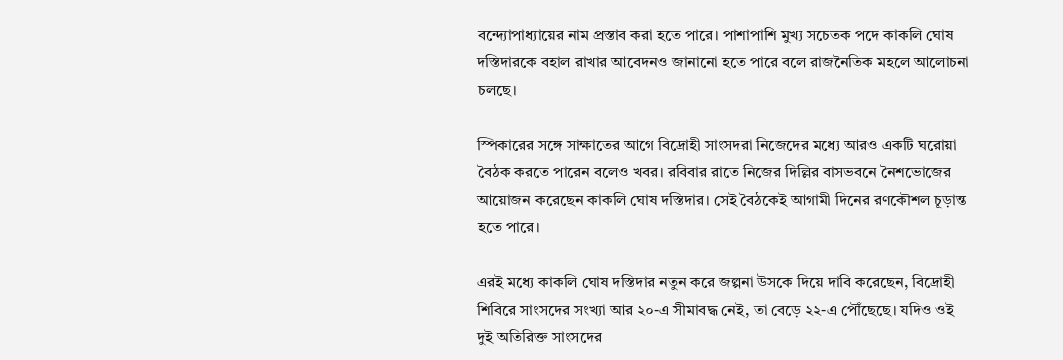বন্দ্যোপাধ্যায়ের নাম প্রস্তাব করা হতে পারে। পাশাপাশি মুখ্য সচেতক পদে কাকলি ঘোষ দস্তিদারকে বহাল রাখার আবেদনও জানানো হতে পারে বলে রাজনৈতিক মহলে আলোচনা চলছে।

স্পিকারের সঙ্গে সাক্ষাতের আগে বিদ্রোহী সাংসদরা নিজেদের মধ্যে আরও একটি ঘরোয়া বৈঠক করতে পারেন বলেও খবর। রবিবার রাতে নিজের দিল্লির বাসভবনে নৈশভোজের আয়োজন করেছেন কাকলি ঘোষ দস্তিদার। সেই বৈঠকেই আগামী দিনের রণকৌশল চূড়ান্ত হতে পারে।

এরই মধ্যে কাকলি ঘোষ দস্তিদার নতুন করে জল্পনা উসকে দিয়ে দাবি করেছেন, বিদ্রোহী শিবিরে সাংসদের সংখ্যা আর ২০-এ সীমাবদ্ধ নেই, তা বেড়ে ২২-এ পৌঁছেছে। যদিও ওই দুই অতিরিক্ত সাংসদের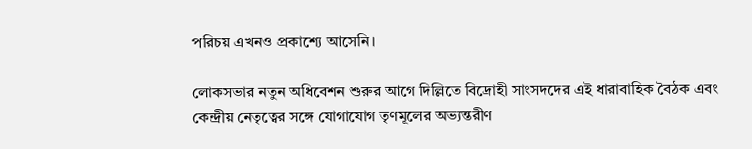পরিচয় এখনও প্রকাশ্যে আসেনি।

লোকসভার নতুন অধিবেশন শুরুর আগে দিল্লিতে বিদ্রোহী সাংসদদের এই ধারাবাহিক বৈঠক এবং কেন্দ্রীয় নেতৃত্বের সঙ্গে যোগাযোগ তৃণমূলের অভ্যন্তরীণ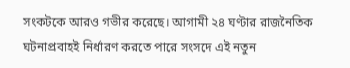সংকটকে আরও গভীর করেছে। আগামী ২৪ ঘণ্টার রাজনৈতিক ঘটনাপ্রবাহই নির্ধারণ করতে পারে সংসদে এই নতুন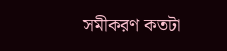সমীকরণ কতটা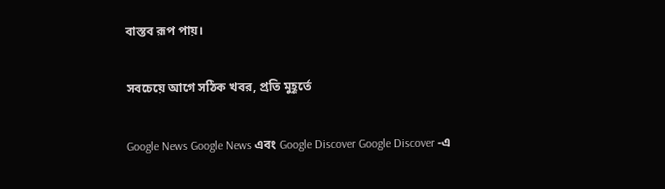বাস্তব রূপ পায়।

সবচেয়ে আগে সঠিক খবর, প্রতি মুহূর্তে

Google News Google News এবং Google Discover Google Discover -এ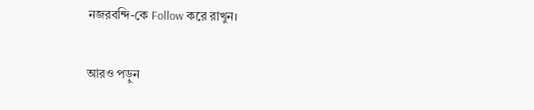নজরবন্দি-কে Follow করে রাখুন।

আরও পড়ুন